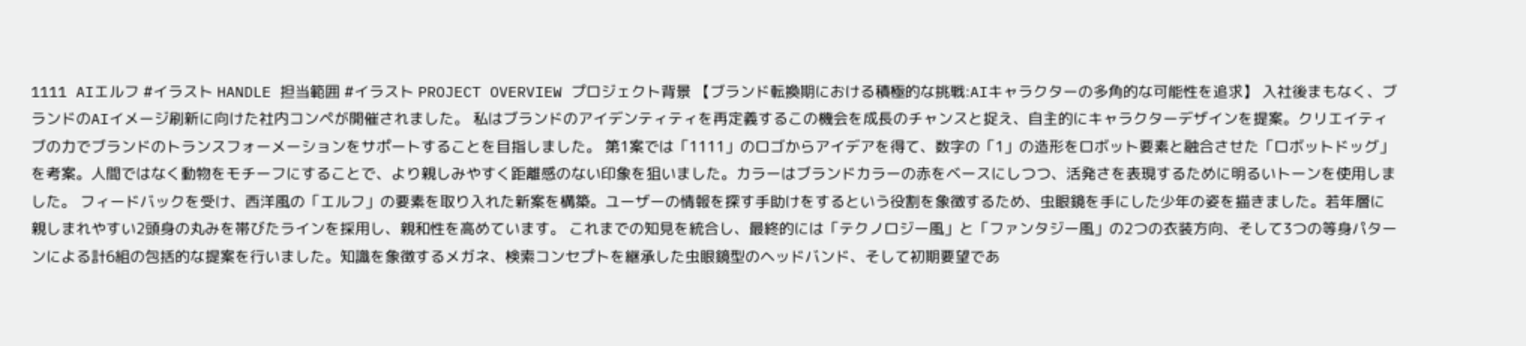1111 AIエルフ #イラスト HANDLE 担当範囲 #イラスト PROJECT OVERVIEW プロジェクト背景 【ブランド転換期における積極的な挑戦:AIキャラクターの多角的な可能性を追求】 入社後まもなく、ブランドのAIイメージ刷新に向けた社内コンペが開催されました。 私はブランドのアイデンティティを再定義するこの機会を成長のチャンスと捉え、自主的にキャラクターデザインを提案。クリエイティブの力でブランドのトランスフォーメーションをサポートすることを目指しました。 第1案では「1111」のロゴからアイデアを得て、数字の「1」の造形をロボット要素と融合させた「ロボットドッグ」を考案。人間ではなく動物をモチーフにすることで、より親しみやすく距離感のない印象を狙いました。カラーはブランドカラーの赤をベースにしつつ、活発さを表現するために明るいトーンを使用しました。 フィードバックを受け、西洋風の「エルフ」の要素を取り入れた新案を構築。ユーザーの情報を探す手助けをするという役割を象徴するため、虫眼鏡を手にした少年の姿を描きました。若年層に親しまれやすい2頭身の丸みを帯びたラインを採用し、親和性を高めています。 これまでの知見を統合し、最終的には「テクノロジー風」と「ファンタジー風」の2つの衣装方向、そして3つの等身パターンによる計6組の包括的な提案を行いました。知識を象徴するメガネ、検索コンセプトを継承した虫眼鏡型のヘッドバンド、そして初期要望であ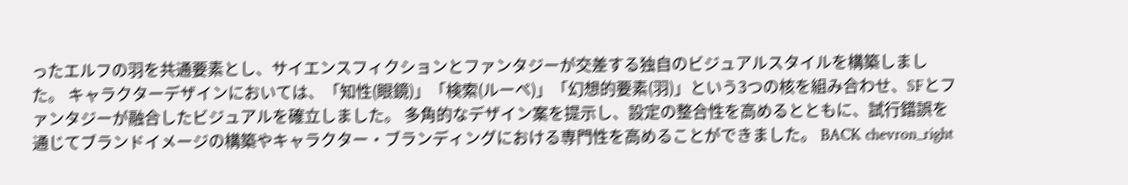ったエルフの羽を共通要素とし、サイエンスフィクションとファンタジーが交差する独自のビジュアルスタイルを構築しました。 キャラクターデザインにおいては、「知性(眼鏡)」「検索(ルーペ)」「幻想的要素(羽)」という3つの核を組み合わせ、SFとファンタジーが融合したビジュアルを確立しました。 多角的なデザイン案を提示し、設定の整合性を高めるとともに、試行錯誤を通じてブランドイメージの構築やキャラクター・ブランディングにおける専門性を高めることができました。 BACK chevron_right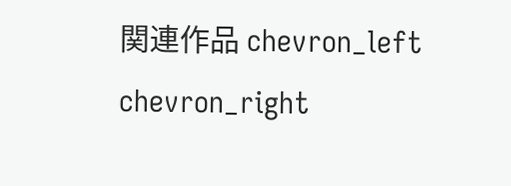関連作品 chevron_left chevron_right